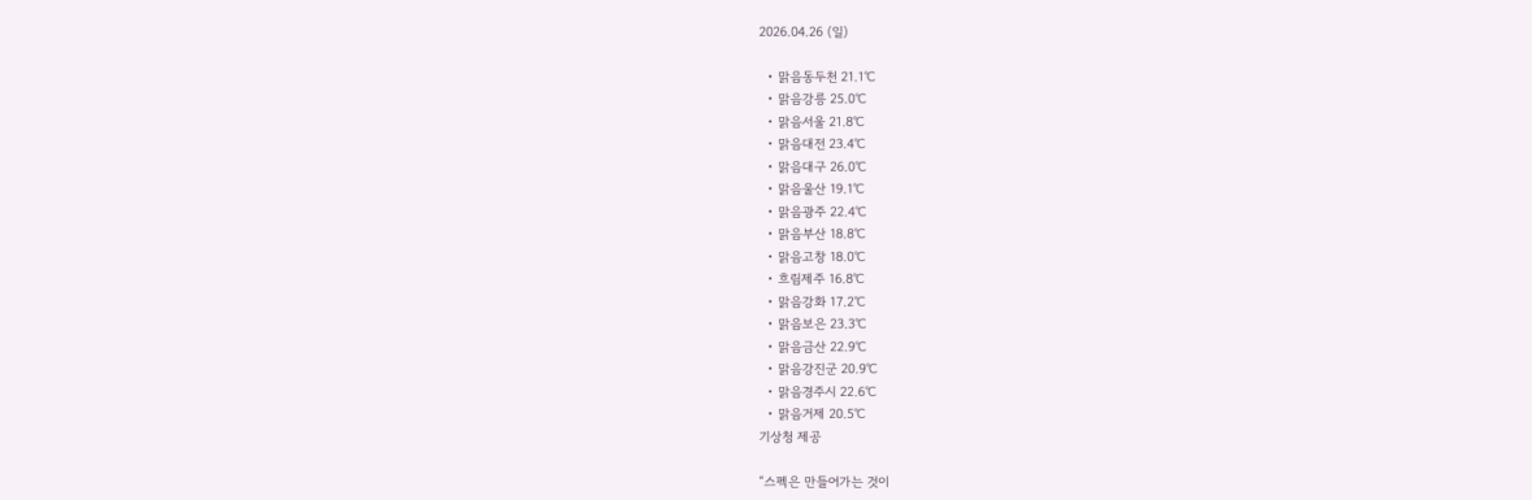2026.04.26 (일)

  • 맑음동두천 21.1℃
  • 맑음강릉 25.0℃
  • 맑음서울 21.8℃
  • 맑음대전 23.4℃
  • 맑음대구 26.0℃
  • 맑음울산 19.1℃
  • 맑음광주 22.4℃
  • 맑음부산 18.8℃
  • 맑음고창 18.0℃
  • 흐림제주 16.8℃
  • 맑음강화 17.2℃
  • 맑음보은 23.3℃
  • 맑음금산 22.9℃
  • 맑음강진군 20.9℃
  • 맑음경주시 22.6℃
  • 맑음거제 20.5℃
기상청 제공

“스펙은 만들어가는 것이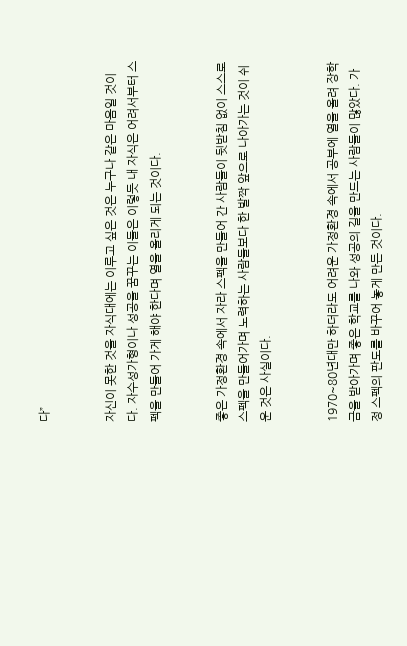다”


자신이 못한 것을 자식대에는 이루고 싶은 것은 누구나 같은 마음일 것이다. 자수성가형이나 성공을 꿈꾸는 이들은 이렇듯 내 자식은 어려서부터 스펙을 만들어 가게 해야 한다며 열을 올리게 되는 것이다.


좋은 가정환경 속에서 자라 스펙을 만들어 간 사람들이 뒷받침 없이 스스로 스펙을 만들어가며 노력하는 사람들보다 한 발짝 앞으로 나아가는 것이 쉬운 것은 사실이다.


1970~80년대만 하더라도 어려운 가정환경 속에서 공부에 열을 올려 장학금을 받아가며 좋은 학교를 나와 성공의 길을 만드는 사람들이 많았다. 가정 스펙의 판도를 바꾸어 놓게 만든 것이다.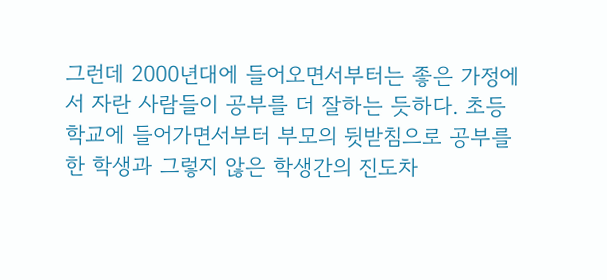그런데 2000년대에 들어오면서부터는 좋은 가정에서 자란 사람들이 공부를 더 잘하는 듯하다. 초등학교에 들어가면서부터 부모의 뒷받침으로 공부를 한 학생과 그렇지 않은 학생간의 진도차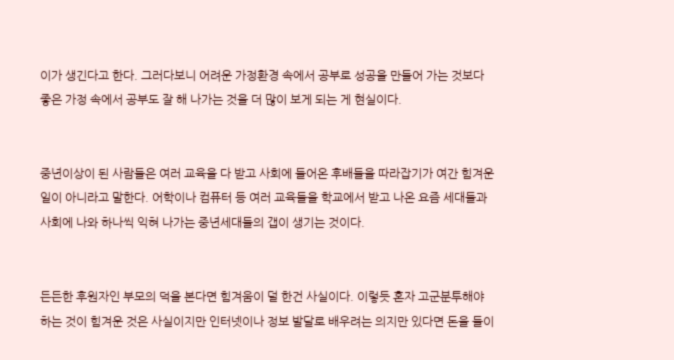이가 생긴다고 한다. 그러다보니 어려운 가정환경 속에서 공부로 성공을 만들어 가는 것보다 좋은 가정 속에서 공부도 잘 해 나가는 것을 더 많이 보게 되는 게 현실이다.


중년이상이 된 사람들은 여러 교육을 다 받고 사회에 들어온 후배들을 따라잡기가 여간 힘겨운 일이 아니라고 말한다. 어학이나 컴퓨터 등 여러 교육들을 학교에서 받고 나온 요즘 세대들과 사회에 나와 하나씩 익혀 나가는 중년세대들의 갭이 생기는 것이다.


든든한 후원자인 부모의 덕을 본다면 힘겨움이 덜 한건 사실이다. 이렇듯 혼자 고군분투해야 하는 것이 힘겨운 것은 사실이지만 인터넷이나 정보 발달로 배우려는 의지만 있다면 돈을 들이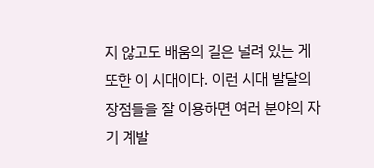지 않고도 배움의 길은 널려 있는 게 또한 이 시대이다. 이런 시대 발달의 장점들을 잘 이용하면 여러 분야의 자기 계발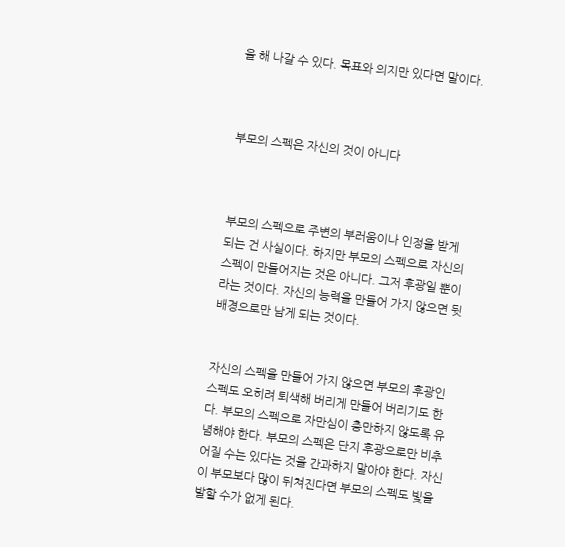을 해 나갈 수 있다. 목표와 의지만 있다면 말이다.



부모의 스펙은 자신의 것이 아니다



부모의 스펙으로 주변의 부러움이나 인정을 받게 되는 건 사실이다. 하지만 부모의 스펙으로 자신의 스펙이 만들어지는 것은 아니다. 그저 후광일 뿐이라는 것이다. 자신의 능력을 만들어 가지 않으면 뒷배경으로만 남게 되는 것이다.


자신의 스펙을 만들어 가지 않으면 부모의 후광인 스펙도 오히려 퇴색해 버리게 만들어 버리기도 한다. 부모의 스펙으로 자만심이 충만하지 않도록 유념해야 한다. 부모의 스펙은 단지 후광으로만 비추어질 수는 있다는 것을 간과하지 말아야 한다. 자신이 부모보다 많이 뒤쳐진다면 부모의 스펙도 빛을 발할 수가 없게 된다.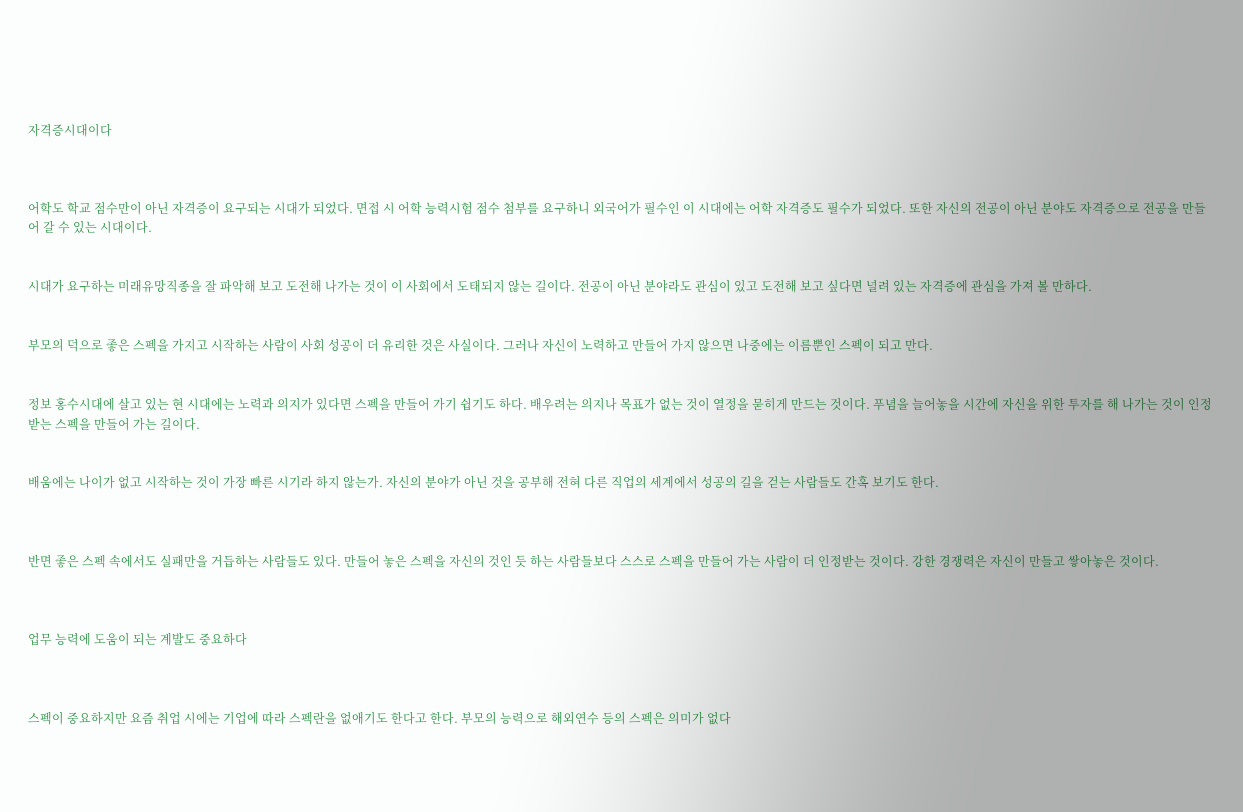자격증시대이다



어학도 학교 점수만이 아닌 자격증이 요구되는 시대가 되었다. 면접 시 어학 능력시험 점수 첨부를 요구하니 외국어가 필수인 이 시대에는 어학 자격증도 필수가 되었다. 또한 자신의 전공이 아닌 분야도 자격증으로 전공을 만들어 갈 수 있는 시대이다.


시대가 요구하는 미래유망직종을 잘 파악해 보고 도전해 나가는 것이 이 사회에서 도태되지 않는 길이다. 전공이 아닌 분야라도 관심이 있고 도전해 보고 싶다면 널려 있는 자격증에 관심을 가져 볼 만하다.


부모의 덕으로 좋은 스펙을 가지고 시작하는 사람이 사회 성공이 더 유리한 것은 사실이다. 그러나 자신이 노력하고 만들어 가지 않으면 나중에는 이름뿐인 스펙이 되고 만다.


정보 홍수시대에 살고 있는 현 시대에는 노력과 의지가 있다면 스펙을 만들어 가기 쉽기도 하다. 배우려는 의지나 목표가 없는 것이 열정을 묻히게 만드는 것이다. 푸념을 늘어놓을 시간에 자신을 위한 투자를 해 나가는 것이 인정받는 스펙을 만들어 가는 길이다.


배움에는 나이가 없고 시작하는 것이 가장 빠른 시기라 하지 않는가. 자신의 분야가 아닌 것을 공부해 전혀 다른 직업의 세계에서 성공의 길을 걷는 사람들도 간혹 보기도 한다.



반면 좋은 스펙 속에서도 실패만을 거듭하는 사람들도 있다. 만들어 놓은 스펙을 자신의 것인 듯 하는 사람들보다 스스로 스펙을 만들어 가는 사람이 더 인정받는 것이다. 강한 경쟁력은 자신이 만들고 쌓아놓은 것이다.



업무 능력에 도움이 되는 계발도 중요하다



스펙이 중요하지만 요즘 취업 시에는 기업에 따라 스펙란을 없애기도 한다고 한다. 부모의 능력으로 해외연수 등의 스펙은 의미가 없다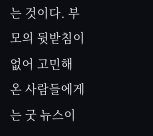는 것이다. 부모의 뒷받침이 없어 고민해 온 사람들에게는 굿 뉴스이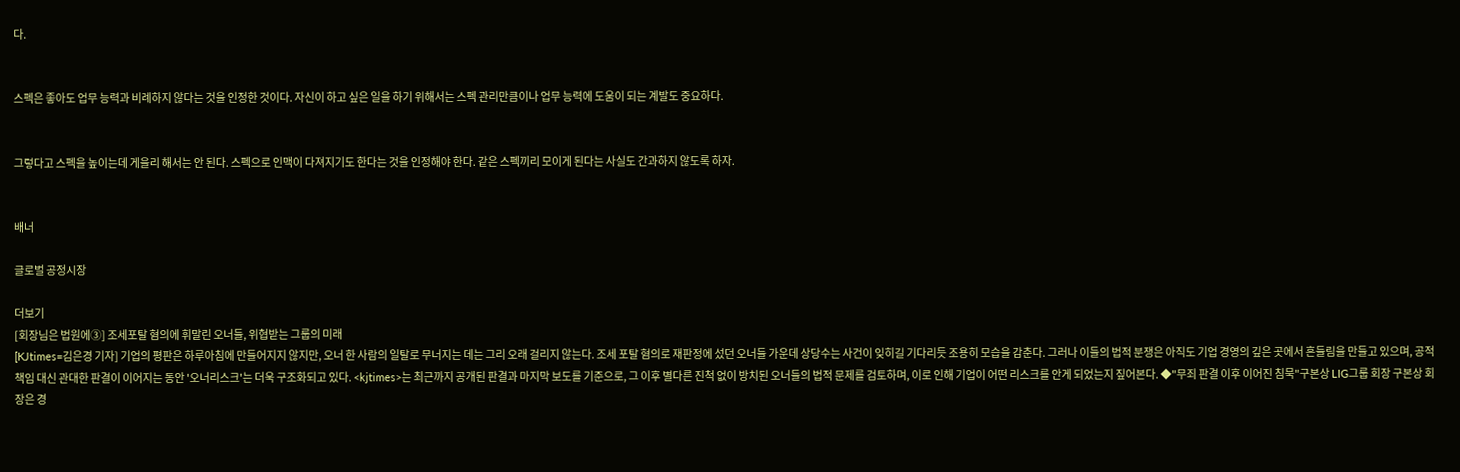다.


스펙은 좋아도 업무 능력과 비례하지 않다는 것을 인정한 것이다. 자신이 하고 싶은 일을 하기 위해서는 스펙 관리만큼이나 업무 능력에 도움이 되는 계발도 중요하다.


그렇다고 스펙을 높이는데 게을리 해서는 안 된다. 스펙으로 인맥이 다져지기도 한다는 것을 인정해야 한다. 같은 스펙끼리 모이게 된다는 사실도 간과하지 않도록 하자.


배너

글로벌 공정시장

더보기
[회장님은 법원에③] 조세포탈 혐의에 휘말린 오너들, 위협받는 그룹의 미래
[KJtimes=김은경 기자] 기업의 평판은 하루아침에 만들어지지 않지만, 오너 한 사람의 일탈로 무너지는 데는 그리 오래 걸리지 않는다. 조세 포탈 혐의로 재판정에 섰던 오너들 가운데 상당수는 사건이 잊히길 기다리듯 조용히 모습을 감춘다. 그러나 이들의 법적 분쟁은 아직도 기업 경영의 깊은 곳에서 흔들림을 만들고 있으며, 공적 책임 대신 관대한 판결이 이어지는 동안 '오너리스크'는 더욱 구조화되고 있다. <kjtimes>는 최근까지 공개된 판결과 마지막 보도를 기준으로, 그 이후 별다른 진척 없이 방치된 오너들의 법적 문제를 검토하며, 이로 인해 기업이 어떤 리스크를 안게 되었는지 짚어본다. ◆"무죄 판결 이후 이어진 침묵"구본상 LIG그룹 회장 구본상 회장은 경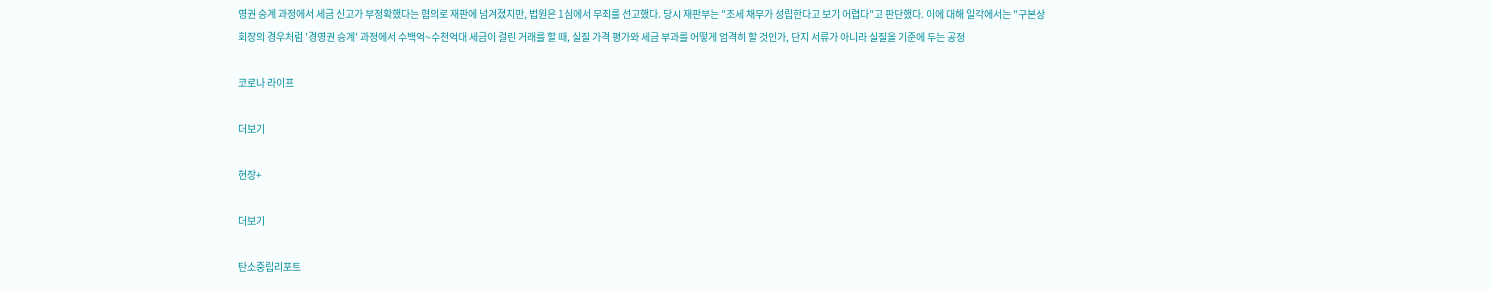영권 승계 과정에서 세금 신고가 부정확했다는 혐의로 재판에 넘겨졌지만, 법원은 1심에서 무죄를 선고했다. 당시 재판부는 "조세 채무가 성립한다고 보기 어렵다"고 판단했다. 이에 대해 일각에서는 "구본상 회장의 경우처럼 '경영권 승계' 과정에서 수백억~수천억대 세금이 걸린 거래를 할 때, 실질 가격 평가와 세금 부과를 어떻게 엄격히 할 것인가, 단지 서류가 아니라 실질을 기준에 두는 공정

코로나 라이프

더보기

현장+

더보기

탄소중립리포트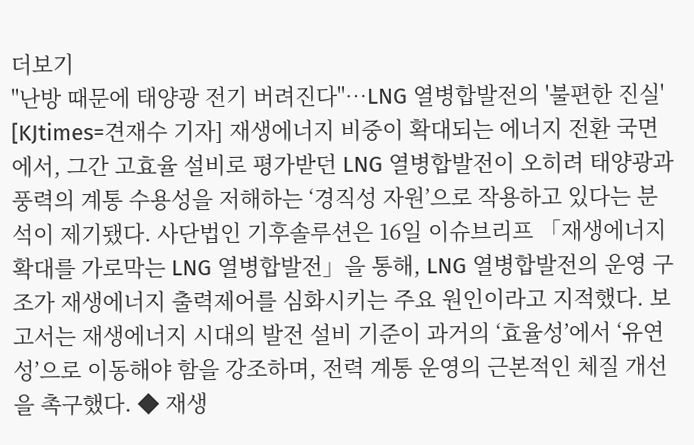더보기
"난방 때문에 태양광 전기 버려진다"…LNG 열병합발전의 '불편한 진실'
[KJtimes=견재수 기자] 재생에너지 비중이 확대되는 에너지 전환 국면에서, 그간 고효율 설비로 평가받던 LNG 열병합발전이 오히려 태양광과 풍력의 계통 수용성을 저해하는 ‘경직성 자원’으로 작용하고 있다는 분석이 제기됐다. 사단법인 기후솔루션은 16일 이슈브리프 「재생에너지 확대를 가로막는 LNG 열병합발전」을 통해, LNG 열병합발전의 운영 구조가 재생에너지 출력제어를 심화시키는 주요 원인이라고 지적했다. 보고서는 재생에너지 시대의 발전 설비 기준이 과거의 ‘효율성’에서 ‘유연성’으로 이동해야 함을 강조하며, 전력 계통 운영의 근본적인 체질 개선을 촉구했다. ◆ 재생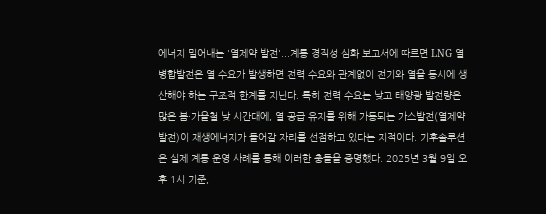에너지 밀어내는 '열제약 발전'...계통 경직성 심화 보고서에 따르면 LNG 열병합발전은 열 수요가 발생하면 전력 수요와 관계없이 전기와 열을 동시에 생산해야 하는 구조적 한계를 지닌다. 특히 전력 수요는 낮고 태양광 발전량은 많은 봄·가을철 낮 시간대에, 열 공급 유지를 위해 가동되는 가스발전(열제약 발전)이 재생에너지가 들어갈 자리를 선점하고 있다는 지적이다. 기후솔루션은 실제 계통 운영 사례를 통해 이러한 충돌을 증명했다. 2025년 3월 9일 오후 1시 기준,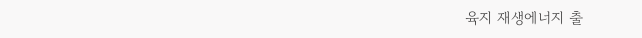육지 재생에너지 출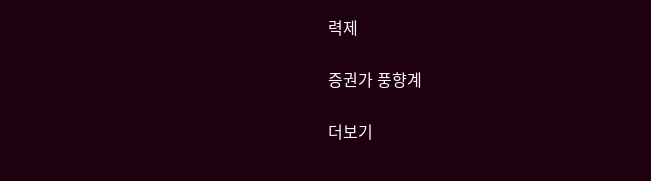력제

증권가 풍향계

더보기